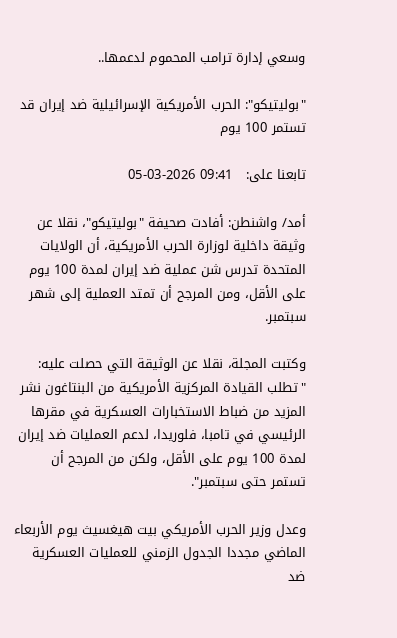وسعي إدارة ترامب المحموم لدعمها..

"بوليتيكو": الحرب الأمريكية الإسرائيلية ضد إيران قد تستمر 100 يوم

تابعنا على:   09:41 2026-03-05

أمد/ واشنطن: أفادت صحيفة "بوليتيكو"، نقلا عن وثيقة داخلية لوزارة الحرب الأمريكية، أن الولايات المتحدة تدرس شن عملية ضد إيران لمدة 100 يوم على الأقل، ومن المرجح أن تمتد العملية إلى شهر سبتمبر.

وكتبت المجلة، نقلا عن الوثيقة التي حصلت عليه: "تطلب القيادة المركزية الأمريكية من البنتاغون نشر المزيد من ضباط الاستخبارات العسكرية في مقرها الرئيسي في تامبا، فلوريدا، لدعم العمليات ضد إيران لمدة 100 يوم على الأقل، ولكن من المرجح أن تستمر حتى سبتمبر".

وعدل وزير الحرب الأمريكي بيت هيغسيث يوم الأربعاء الماضي مجددا الجدول الزمني للعمليات العسكرية ضد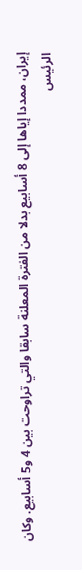إيران، ممددا إياها إلى 8 أسابيع بدلا من الفترة المعلنة سابقا والتي تراوحت بين 4 و5 أسابيع. وكان الرئيس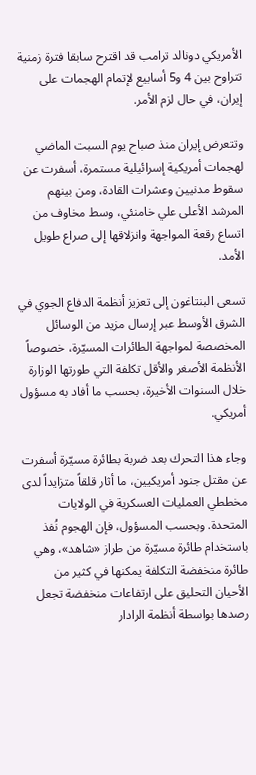الأمريكي دونالد ترامب قد اقترح سابقا فترة زمنية تتراوح بين 4 و5 أسابيع لإتمام الهجمات على إيران، في حال لزم الأمر.

وتتعرض إيران منذ صباح يوم السبت الماضي لهجمات أمريكية إسرائيلية مستمرة، أسفرت عن سقوط مدنيين وعشرات القادة، ومن بينهم المرشد الأعلى علي خامنئي، وسط مخاوف من اتساع رقعة المواجهة وانزلاقها إلى صراع طويل الأمد.

تسعى البنتاغون إلى تعزيز أنظمة الدفاع الجوي في الشرق الأوسط عبر إرسال مزيد من الوسائل المخصصة لمواجهة الطائرات المسيّرة، خصوصاً الأنظمة الأصغر والأقل تكلفة التي طورتها الوزارة خلال السنوات الأخيرة، بحسب ما أفاد به مسؤول أمريكي.

وجاء هذا التحرك بعد ضربة بطائرة مسيّرة أسفرت عن مقتل جنود أمريكيين، ما أثار قلقاً متزايداً لدى مخططي العمليات العسكرية في الولايات المتحدة. وبحسب المسؤول، فإن الهجوم نُفذ باستخدام طائرة مسيّرة من طراز «شاهد»، وهي طائرة منخفضة التكلفة يمكنها في كثير من الأحيان التحليق على ارتفاعات منخفضة تجعل رصدها بواسطة أنظمة الرادار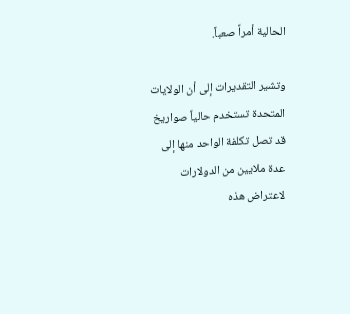الحالية أمراً صعباً.

وتشير التقديرات إلى أن الولايات المتحدة تستخدم حالياً صواريخ قد تصل تكلفة الواحد منها إلى عدة ملايين من الدولارات لاعتراض هذه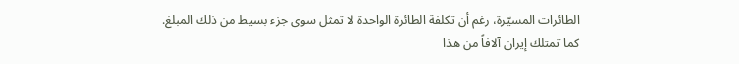الطائرات المسيّرة، رغم أن تكلفة الطائرة الواحدة لا تمثل سوى جزء بسيط من ذلك المبلغ. كما تمتلك إيران آلافاً من هذا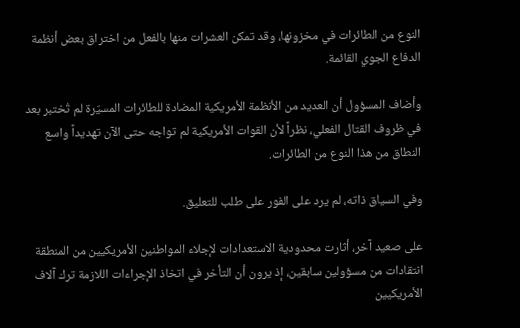النوع من الطائرات في مخزونها، وقد تمكن العشرات منها بالفعل من اختراق بعض أنظمة الدفاع الجوي القائمة.

وأضاف المسؤول أن العديد من الأنظمة الأمريكية المضادة للطائرات المسيّرة لم تُختبر بعد في ظروف القتال الفعلي، نظراً لأن القوات الأمريكية لم تواجه حتى الآن تهديداً واسع النطاق من هذا النوع من الطائرات.

وفي السياق ذاته، لم يرد على الفور على طلب للتعليق.

على صعيد آخر، أثارت محدودية الاستعدادات لإجلاء المواطنين الأمريكيين من المنطقة انتقادات من مسؤولين سابقين، إذ يرون أن التأخر في اتخاذ الإجراءات اللازمة ترك آلاف الأمريكيين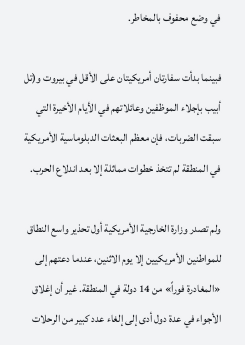في وضع محفوف بالمخاطر.

فبينما بدأت سفارتان أمريكيتان على الأقل في بيروت و(تل أبيب بإجلاء الموظفين وعائلاتهم في الأيام الأخيرة التي سبقت الضربات، فإن معظم البعثات الدبلوماسية الأمريكية في المنطقة لم تتخذ خطوات مماثلة إلا بعد اندلاع الحرب.

ولم تصدر وزارة الخارجية الأمريكية أول تحذير واسع النطاق للمواطنين الأمريكيين إلا يوم الاثنين، عندما دعتهم إلى «المغادرة فوراً» من 14 دولة في المنطقة. غير أن إغلاق الأجواء في عدة دول أدى إلى إلغاء عدد كبير من الرحلات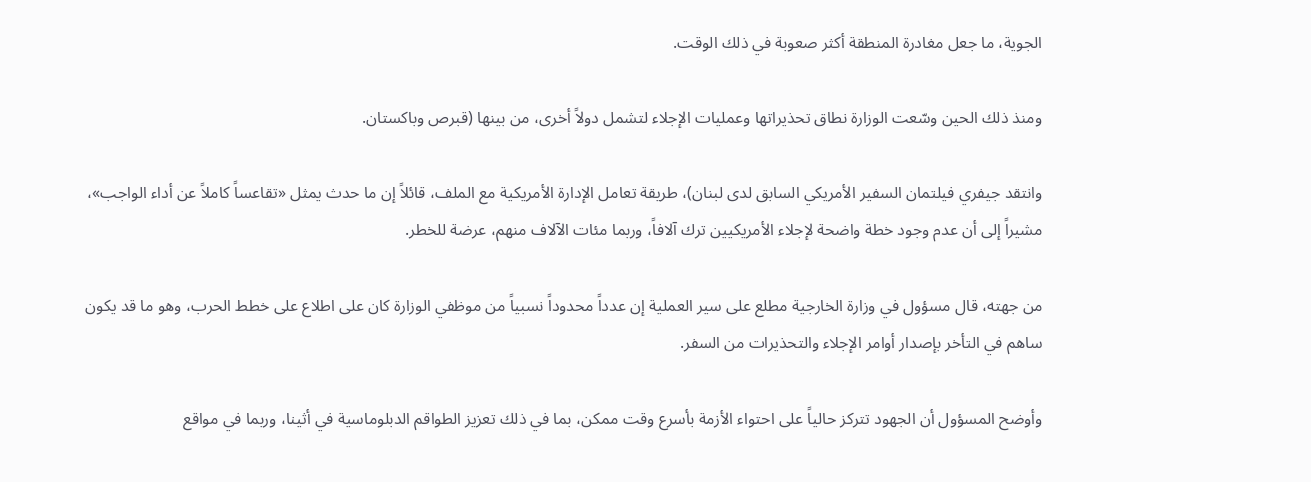الجوية، ما جعل مغادرة المنطقة أكثر صعوبة في ذلك الوقت.

ومنذ ذلك الحين وسّعت الوزارة نطاق تحذيراتها وعمليات الإجلاء لتشمل دولاً أخرى، من بينها (قبرص وباكستان.

وانتقد جيفري فيلتمان السفير الأمريكي السابق لدى لبنان)، طريقة تعامل الإدارة الأمريكية مع الملف، قائلاً إن ما حدث يمثل «تقاعساً كاملاً عن أداء الواجب»، مشيراً إلى أن عدم وجود خطة واضحة لإجلاء الأمريكيين ترك آلافاً، وربما مئات الآلاف منهم، عرضة للخطر.

من جهته، قال مسؤول في وزارة الخارجية مطلع على سير العملية إن عدداً محدوداً نسبياً من موظفي الوزارة كان على اطلاع على خطط الحرب، وهو ما قد يكون ساهم في التأخر بإصدار أوامر الإجلاء والتحذيرات من السفر.

وأوضح المسؤول أن الجهود تتركز حالياً على احتواء الأزمة بأسرع وقت ممكن، بما في ذلك تعزيز الطواقم الدبلوماسية في أثينا، وربما في مواقع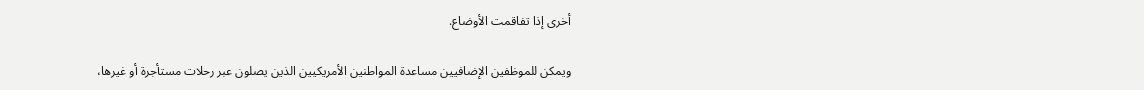أخرى إذا تفاقمت الأوضاع.

ويمكن للموظفين الإضافيين مساعدة المواطنين الأمريكيين الذين يصلون عبر رحلات مستأجرة أو غيرها،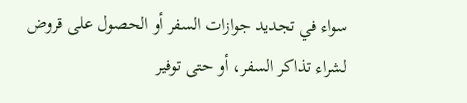سواء في تجديد جوازات السفر أو الحصول على قروض لشراء تذاكر السفر، أو حتى توفير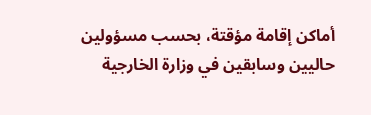أماكن إقامة مؤقتة، بحسب مسؤولين حاليين وسابقين في وزارة الخارجية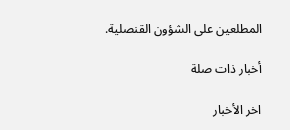المطلعين على الشؤون القنصلية.

أخبار ذات صلة

اخر الأخبار